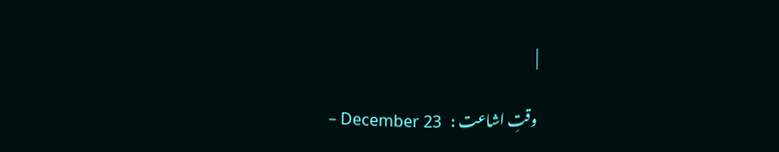|

وقتِ اشاعت :   December 23 –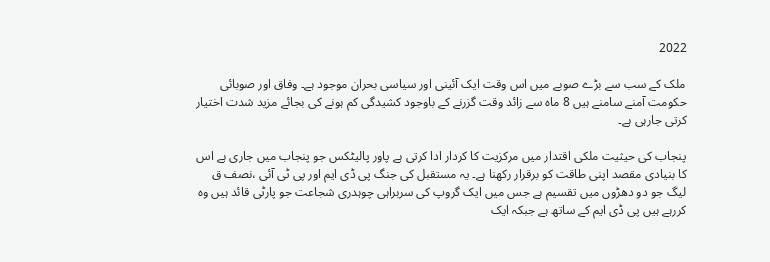2022

ملک کے سب سے بڑے صوبے میں اس وقت ایک آئینی اور سیاسی بحران موجود ہے۔ وفاق اور صوبائی حکومت آمنے سامنے ہیں 8 ماہ سے زائد وقت گزرنے کے باوجود کشیدگی کم ہونے کی بجائے مزید شدت اختیار کرتی جارہی ہے۔

پنجاب کی حیثیت ملکی اقتدار میں مرکزیت کا کردار ادا کرتی ہے پاور پالیٹکس جو پنجاب میں جاری ہے اس کا بنیادی مقصد اپنی طاقت کو برقرار رکھنا ہے۔ یہ مستقبل کی جنگ پی ڈی ایم اور پی ٹی آئی ،نصف ق لیگ جو دو دھڑوں میں تقسیم ہے جس میں ایک گروپ کی سربراہی چوہدری شجاعت جو پارٹی قائد ہیں وہ کررہے ہیں پی ڈی ایم کے ساتھ ہے جبکہ ایک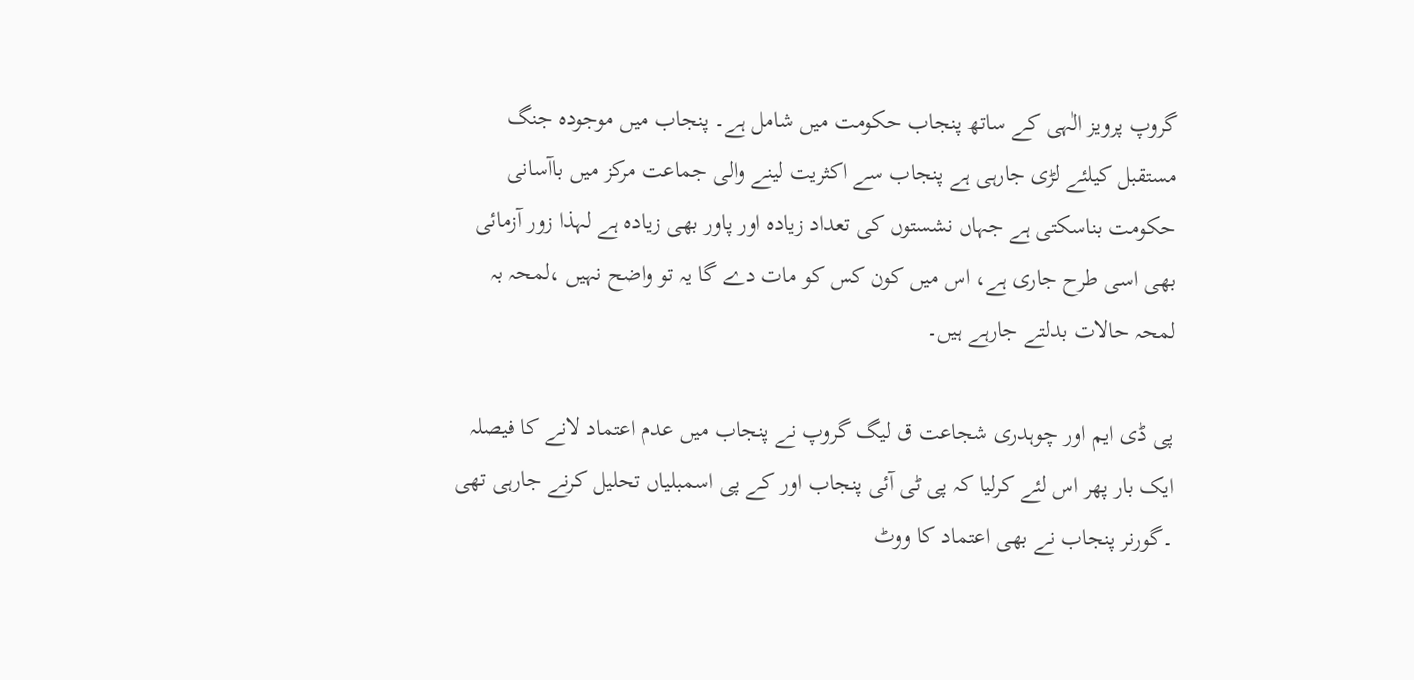گروپ پرویز الٰہی کے ساتھ پنجاب حکومت میں شامل ہے۔ پنجاب میں موجودہ جنگ مستقبل کیلئے لڑی جارہی ہے پنجاب سے اکثریت لینے والی جماعت مرکز میں باآسانی حکومت بناسکتی ہے جہاں نشستوں کی تعداد زیادہ اور پاور بھی زیادہ ہے لہذا زور آزمائی بھی اسی طرح جاری ہے، اس میں کون کس کو مات دے گا یہ تو واضح نہیں ،لمحہ بہ لمحہ حالات بدلتے جارہے ہیں۔

پی ڈی ایم اور چوہدری شجاعت ق لیگ گروپ نے پنجاب میں عدم اعتماد لانے کا فیصلہ ایک بار پھر اس لئے کرلیا کہ پی ٹی آئی پنجاب اور کے پی اسمبلیاں تحلیل کرنے جارہی تھی ۔گورنر پنجاب نے بھی اعتماد کا ووٹ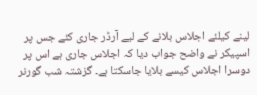لینے کیلئے اجلاس بلانے کے لیے آرڈر جاری کئے جس پر اسپیکر نے واضح جواب دیا کہ اجلاس جاری ہے اس پر دوسرا اجلاس کیسے بلایا جاسکتا ہے۔ گزشتہ شب گورنر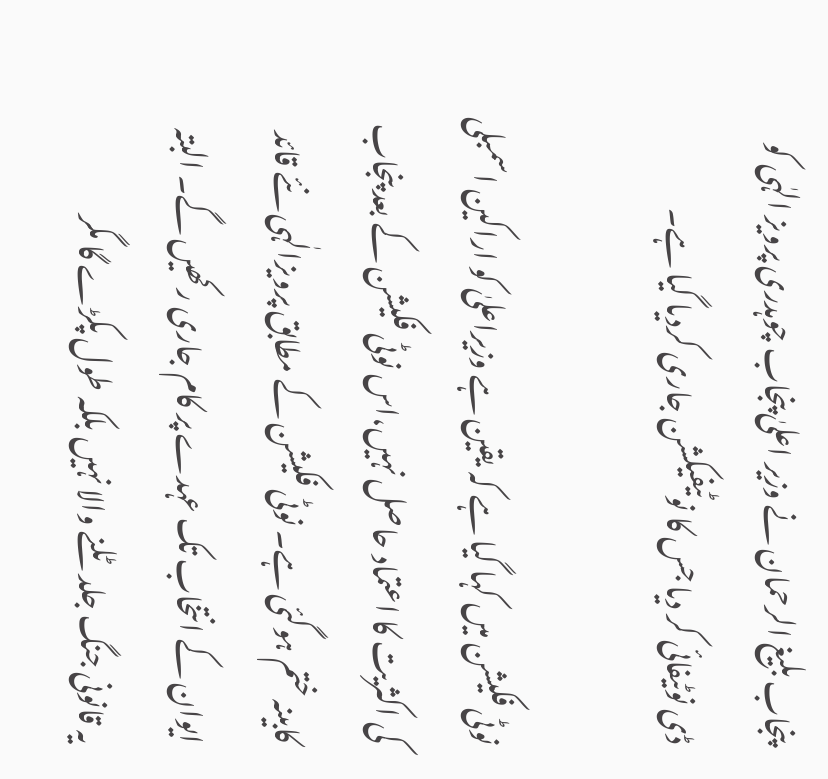پنجاب بلیغ الرحمان نے وزیر اعلیٰ پنجاب چوہدری پرویز الہٰی کو ڈی نوٹیفائی کر دیا جس کا نوٹیفیکشن جاری کردیا گیا ہے۔

نوٹی فکیشن میں کہا گیا ہے کہ یقین ہے وزیراعلیٰ کو اراکین اسمبلی کی اکثریت کا اعتماد حاصل نہیں،اس نوٹی فکیشن کے بعد پنجاب کابینہ ختم ہوگئی ہے۔ نوٹی فکیشن کے مطابق پرویزالٰہی نئے قائد ایوان کے انتخاب تک عہدے پر کام جاری رکھیں گے۔ البتہ یہ قانونی جنگ جلد ٹلنے والا نہیں بلکہ طول پکڑے گا مگر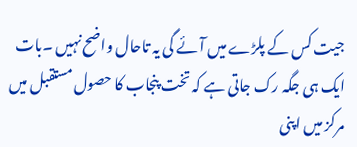جیت کس کے پلڑے میں آئے گی یہ تاحال واضح نہیں ۔بات ایک ہی جگہ رک جاتی ہے کہ تخت پنجاب کا حصول مستقبل میں مرکز میں اپنی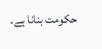حکومت بنانا ہے۔